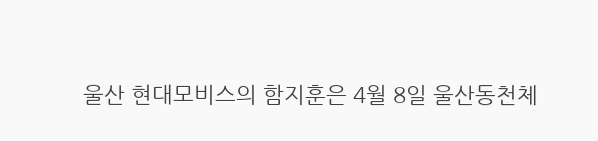울산 현대모비스의 함지훈은 4월 8일 울산동천체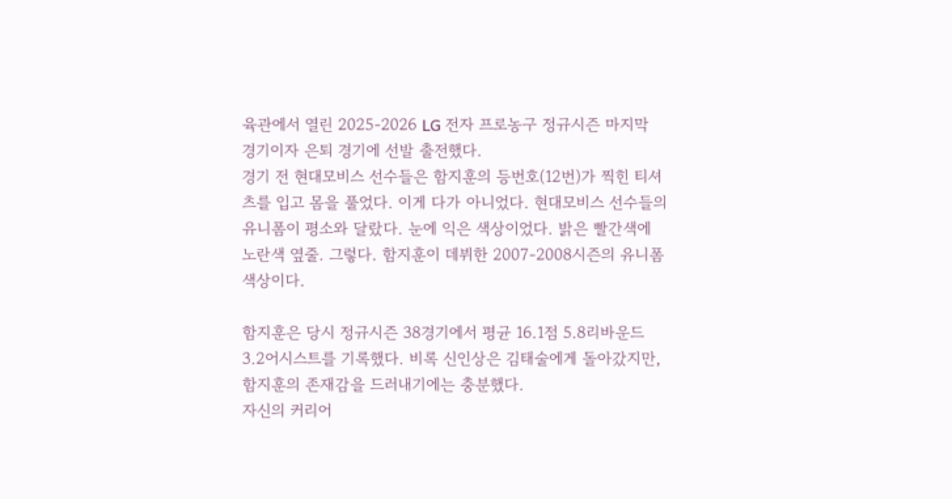육관에서 열린 2025-2026 LG 전자 프로농구 정규시즌 마지막 경기이자 은퇴 경기에 선발 출전했다.
경기 전 현대모비스 선수들은 함지훈의 등번호(12번)가 찍힌 티셔츠를 입고 몸을 풀었다. 이게 다가 아니었다. 현대모비스 선수들의 유니폼이 평소와 달랐다. 눈에 익은 색상이었다. 밝은 빨간색에 노란색 옆줄. 그렇다. 함지훈이 데뷔한 2007-2008시즌의 유니폼 색상이다.

함지훈은 당시 정규시즌 38경기에서 평균 16.1점 5.8리바운드 3.2어시스트를 기록했다. 비록 신인상은 김태술에게 돌아갔지만, 함지훈의 존재감을 드러내기에는 충분했다.
자신의 커리어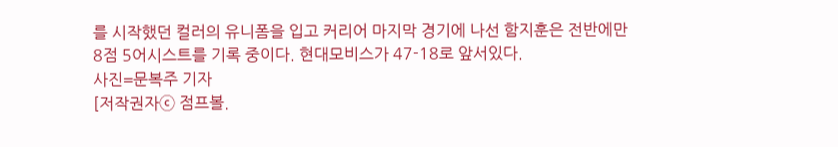를 시작했던 컬러의 유니폼을 입고 커리어 마지막 경기에 나선 함지훈은 전반에만 8점 5어시스트를 기록 중이다. 현대모비스가 47-18로 앞서있다.
사진=문복주 기자
[저작권자ⓒ 점프볼.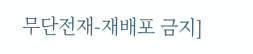무단전재-재배포 금지]